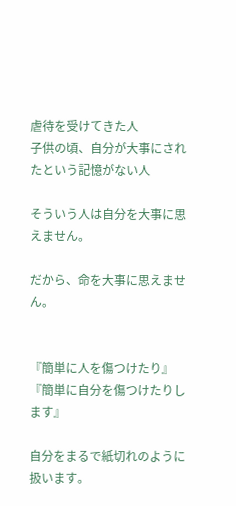虐待を受けてきた人
子供の頃、自分が大事にされたという記憶がない人

そういう人は自分を大事に思えません。

だから、命を大事に思えません。


『簡単に人を傷つけたり』
『簡単に自分を傷つけたりします』

自分をまるで紙切れのように扱います。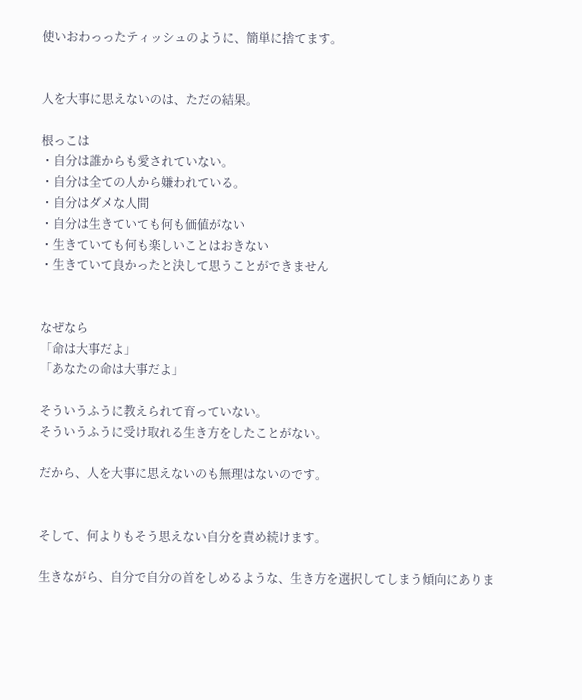使いおわっったティッシュのように、簡単に捨てます。


人を大事に思えないのは、ただの結果。

根っこは
・自分は誰からも愛されていない。
・自分は全ての人から嫌われている。
・自分はダメな人間
・自分は生きていても何も価値がない
・生きていても何も楽しいことはおきない
・生きていて良かったと決して思うことができません


なぜなら
「命は大事だよ」
「あなたの命は大事だよ」

そういうふうに教えられて育っていない。
そういうふうに受け取れる生き方をしたことがない。

だから、人を大事に思えないのも無理はないのです。


そして、何よりもそう思えない自分を責め続けます。

生きながら、自分で自分の首をしめるような、生き方を選択してしまう傾向にありま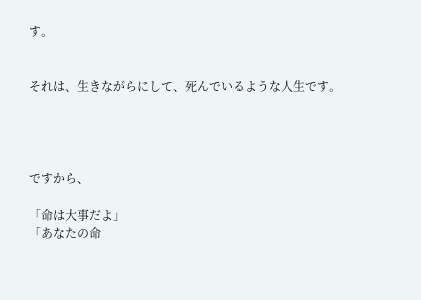す。


それは、生きながらにして、死んでいるような人生です。




ですから、

「命は大事だよ」
「あなたの命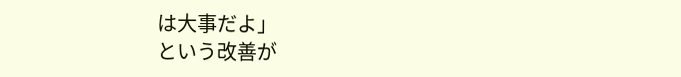は大事だよ」
という改善が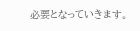必要となっていきます。